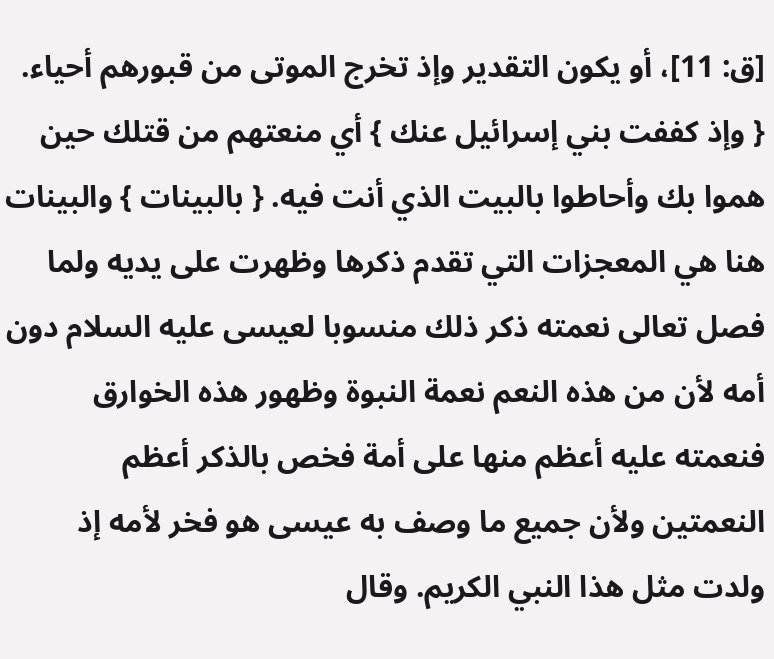[ق: 11]، أو يكون التقدير وإذ تخرج الموتى من قبورهم أحياء. { وإذ كففت بني إسرائيل عنك } أي منعتهم من قتلك حين هموا بك وأحاطوا بالبيت الذي أنت فيه. { بالبينات } والبينات هنا هي المعجزات التي تقدم ذكرها وظهرت على يديه ولما فصل تعالى نعمته ذكر ذلك منسوبا لعيسى عليه السلام دون أمه لأن من هذه النعم نعمة النبوة وظهور هذه الخوارق فنعمته عليه أعظم منها على أمة فخص بالذكر أعظم النعمتين ولأن جميع ما وصف به عيسى هو فخر لأمه إذ ولدت مثل هذا النبي الكريم. وقال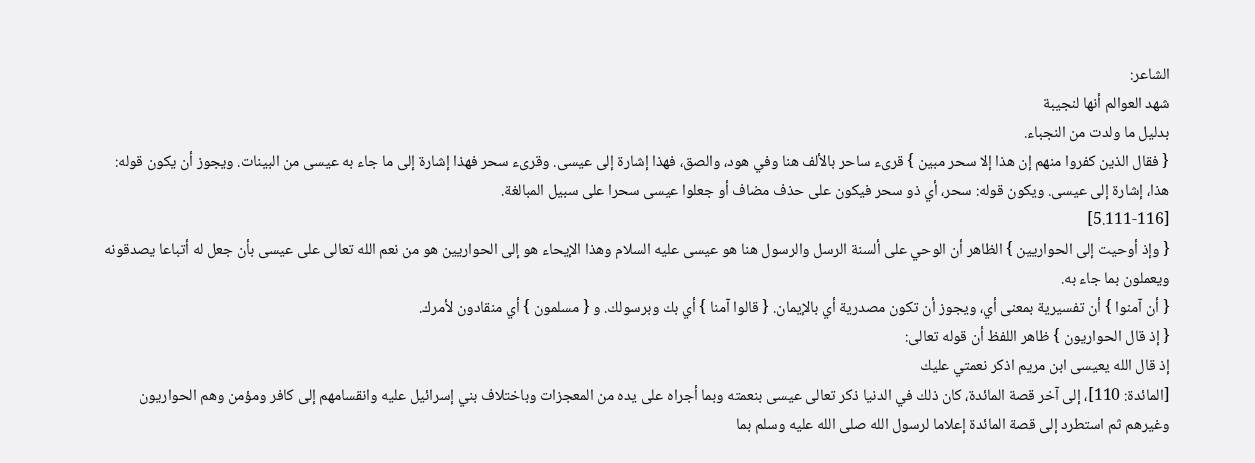الشاعر:
شهد العوالم أنها لنجيبة
بدليل ما ولدت من النجباء.
{ فقال الذين كفروا منهم إن هذا إلا سحر مبين } قرىء ساحر بالألف هنا وفي هود، والصق، فهذا إشارة إلى عيسى. وقرىء سحر فهذا إشارة إلى ما جاء به عيسى من البينات. ويجوز أن يكون قوله: هذا، إشارة إلى عيسى. ويكون قوله: سحر، أي ذو سحر فيكون على حذف مضاف أو جعلوا عيسى سحرا على سبيل المبالغة.
[5.111-116]
{ وإذ أوحيت إلى الحواريين } الظاهر أن الوحي على ألسنة الرسل والرسول هنا هو عيسى عليه السلام وهذا الإيحاء هو إلى الحواريين هو من نعم الله تعالى على عيسى بأن جعل له أتباعا يصدقونه ويعملون بما جاء به.
{ أن آمنوا } أن تفسيرية بمعنى أي، ويجوز أن تكون مصدرية أي بالإيمان. { قالوا آمنا } أي بك وبرسولك. و { مسلمون } أي منقادون لأمرك.
{ إذ قال الحواريون } ظاهر اللفظ أن قوله تعالى:
إذ قال الله يعيسى ابن مريم اذكر نعمتي عليك
[المائدة: 110]، إلى آخر قصة المائدة، كان ذلك في الدنيا ذكر تعالى عيسى بنعمته وبما أجراه على يده من المعجزات وباختلاف بني إسرائيل عليه وانقسامهم إلى كافر ومؤمن وهم الحواريون وغيرهم ثم استطرد إلى قصة المائدة إعلاما لرسول الله صلى الله عليه وسلم بما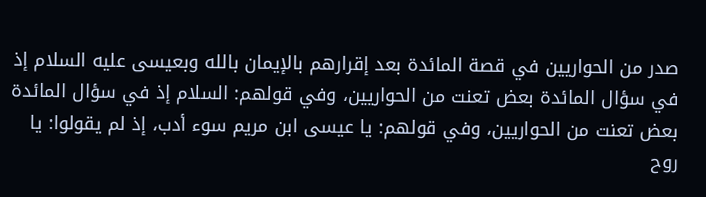صدر من الحواريين في قصة المائدة بعد إقرارهم بالإيمان بالله وبعيسى عليه السلام إذ في سؤال المائدة بعض تعنت من الحواريين، وفي قولهم: السلام إذ في سؤال المائدة بعض تعنت من الحواريين، وفي قولهم: يا عيسى ابن مريم سوء أدب، إذ لم يقولوا: يا روح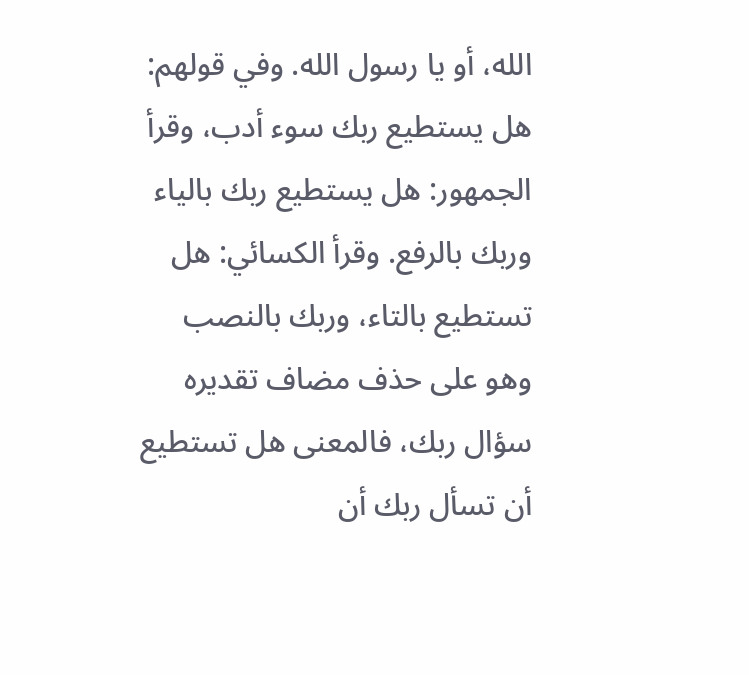الله، أو يا رسول الله. وفي قولهم: هل يستطيع ربك سوء أدب، وقرأ الجمهور: هل يستطيع ربك بالياء وربك بالرفع. وقرأ الكسائي: هل تستطيع بالتاء، وربك بالنصب وهو على حذف مضاف تقديره سؤال ربك، فالمعنى هل تستطيع أن تسأل ربك أن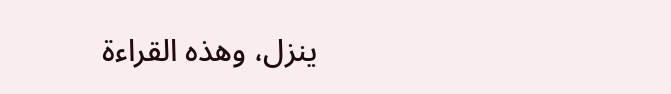ينزل، وهذه القراءة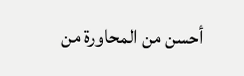أحسن من المحاورة من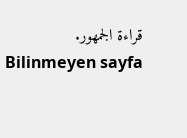قراءة الجمهور.
Bilinmeyen sayfa